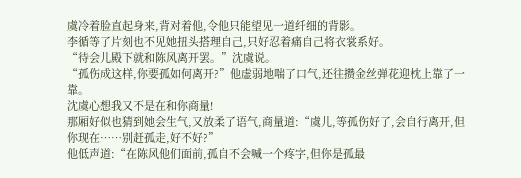虞冷着脸直起身来,背对着他,令他只能望见一道纤细的背影。
李循等了片刻也不见她扭头搭理自己,只好忍着痛自己将衣裳系好。
“待会儿殿下就和陈风离开罢。”沈虞说。
“孤伤成这样,你要孤如何离开?”他虚弱地喘了口气,还往攒金丝弹花迎枕上靠了一靠。
沈虞心想我又不是在和你商量!
那厢好似也猜到她会生气,又放柔了语气,商量道:“虞儿,等孤伤好了,会自行离开,但你现在……别赶孤走,好不好?”
他低声道:“在陈风他们面前,孤自不会喊一个疼字,但你是孤最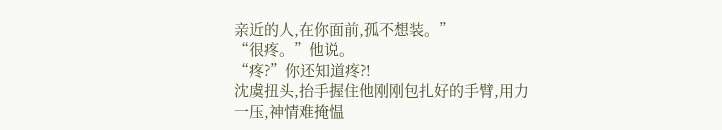亲近的人,在你面前,孤不想装。”
“很疼。”他说。
“疼?”你还知道疼?!
沈虞扭头,抬手握住他刚刚包扎好的手臂,用力一压,神情难掩愠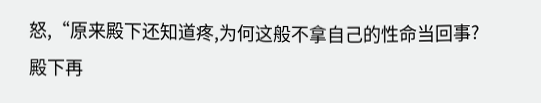怒,“原来殿下还知道疼,为何这般不拿自己的性命当回事?殿下再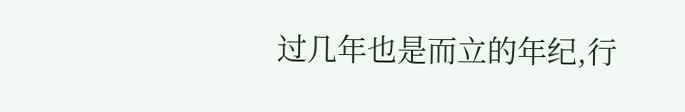过几年也是而立的年纪,行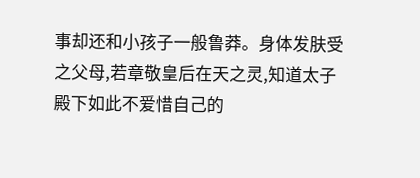事却还和小孩子一般鲁莽。身体发肤受之父母,若章敬皇后在天之灵,知道太子殿下如此不爱惜自己的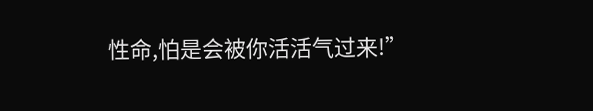性命,怕是会被你活活气过来!”